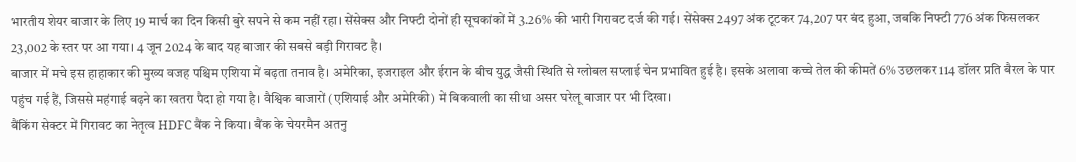भारतीय शेयर बाजार के लिए 19 मार्च का दिन किसी बुरे सपने से कम नहीं रहा। सेंसेक्स और निफ्टी दोनों ही सूचकांकों में 3.26% की भारी गिरावट दर्ज की गई। सेंसेक्स 2497 अंक टूटकर 74,207 पर बंद हुआ, जबकि निफ्टी 776 अंक फिसलकर 23,002 के स्तर पर आ गया। 4 जून 2024 के बाद यह बाजार की सबसे बड़ी गिरावट है।
बाजार में मचे इस हाहाकार की मुख्य वजह पश्चिम एशिया में बढ़ता तनाव है। अमेरिका, इजराइल और ईरान के बीच युद्ध जैसी स्थिति से ग्लोबल सप्लाई चेन प्रभावित हुई है। इसके अलावा कच्चे तेल की कीमतें 6% उछलकर 114 डॉलर प्रति बैरल के पार पहुंच गई हैं, जिससे महंगाई बढ़ने का खतरा पैदा हो गया है। वैश्विक बाजारों (एशियाई और अमेरिकी) में बिकवाली का सीधा असर घरेलू बाजार पर भी दिखा।
बैंकिंग सेक्टर में गिरावट का नेतृत्व HDFC बैंक ने किया। बैंक के चेयरमैन अतनु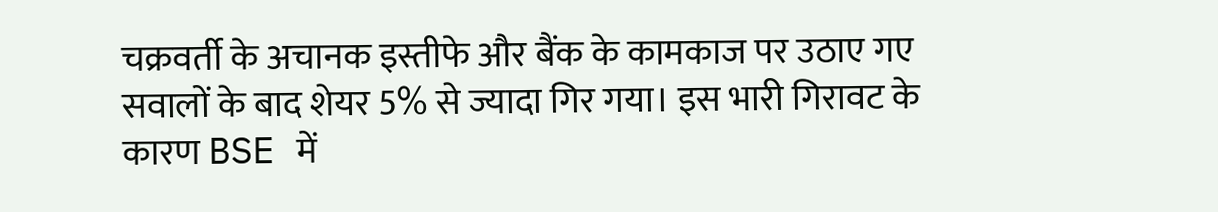चक्रवर्ती के अचानक इस्तीफे और बैंक के कामकाज पर उठाए गए सवालों के बाद शेयर 5% से ज्यादा गिर गया। इस भारी गिरावट के कारण BSE में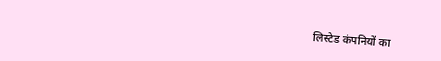लिस्टेड कंपनियों का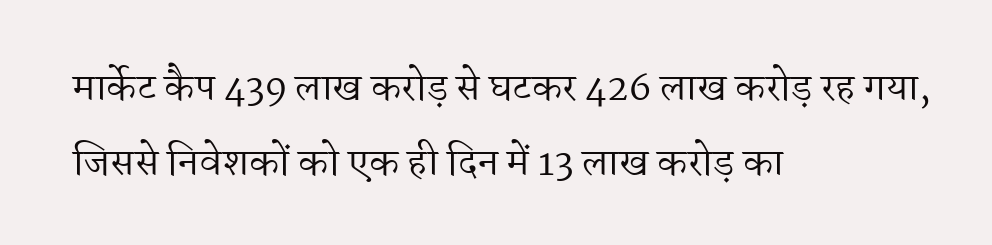मार्केट कैप 439 लाख करोड़ से घटकर 426 लाख करोड़ रह गया, जिससे निवेशकों को एक ही दिन में 13 लाख करोड़ का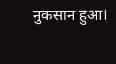नुकसान हुआ।